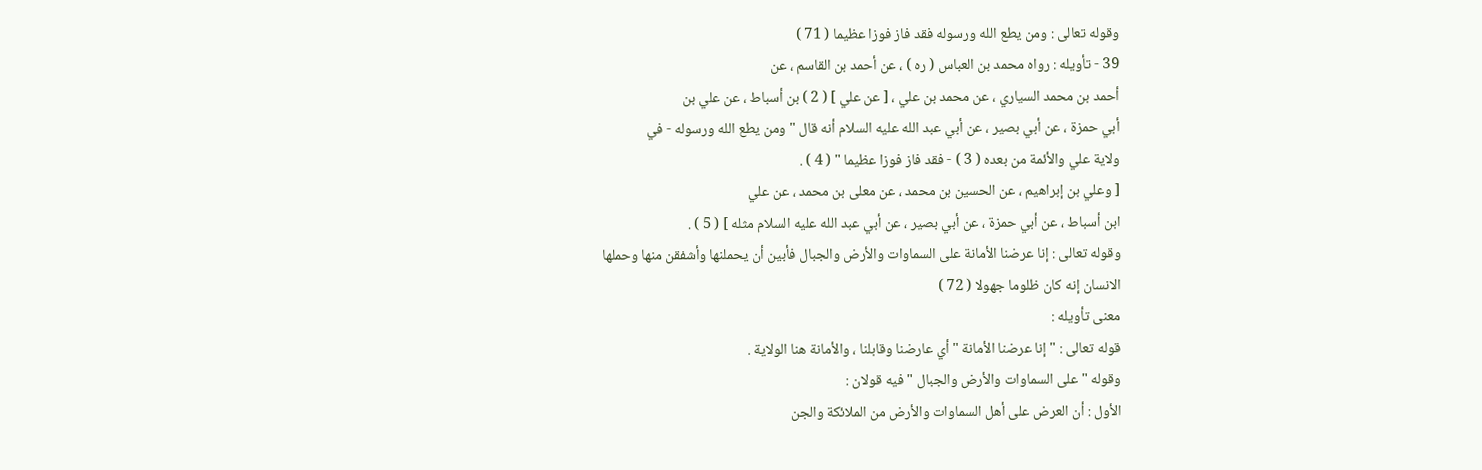وقوله تعالى : ومن يطع الله ورسوله فقد فاز فوزا عظيما ( 71 )
39 - تأويله : رواه محمد بن العباس ( ره ) ، عن أحمد بن القاسم ، عن
أحمد بن محمد السياري ، عن محمد بن علي ، [ عن علي ] ( 2 ) بن أسباط ، عن علي بن
أبي حمزة ، عن أبي بصير ، عن أبي عبد الله عليه السلام أنه قال " ومن يطع الله ورسوله - في
ولاية علي والأئمة من بعده ( 3 ) - فقد فاز فوزا عظيما " ( 4 ) .
[ وعلي بن إبراهيم ، عن الحسين بن محمد ، عن معلى بن محمد ، عن علي
ابن أسباط ، عن أبي حمزة ، عن أبي بصير ، عن أبي عبد الله عليه السلام مثله ] ( 5 ) .
وقوله تعالى : إنا عرضنا الأمانة على السماوات والأرض والجبال فأبين أن يحملنها وأشفقن منها وحملها
الانسان إنه كان ظلوما جهولا ( 72 )
معنى تأويله :
قوله تعالى : " إنا عرضنا الأمانة " أي عارضنا وقابلنا ، والأمانة هنا الولاية .
وقوله " على السماوات والأرض والجبال " فيه قولان :
الأول : أن العرض على أهل السماوات والأرض من الملائكة والجن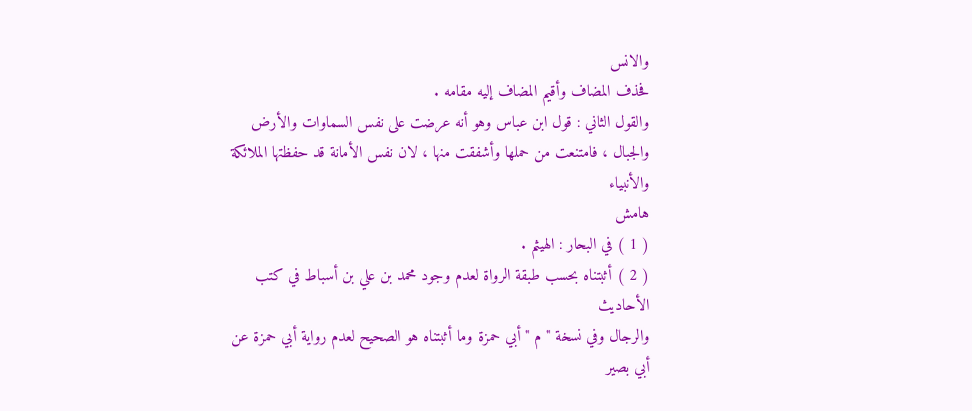والانس
فحذف المضاف وأقيم المضاف إليه مقامه .
والقول الثاني : قول ابن عباس وهو أنه عرضت على نفس السماوات والأرض
والجبال ، فامتنعت من حملها وأشفقت منها ، لان نفس الأمانة قد حفظتها الملائكة والأنبياء
هامش
( 1 ) في البحار : الهيثم .
( 2 ) أثبتناه بحسب طبقة الرواة لعدم وجود محمد بن علي بن أسباط في كتب الأحاديث
والرجال وفي نسخة " م " أبي حمزة وما أثبتناه هو الصحيح لعدم رواية أبي حمزة عن أبي بصير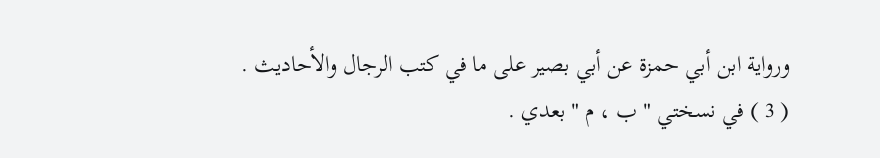ورواية ابن أبي حمزة عن أبي بصير على ما في كتب الرجال والأحاديث .
( 3 ) في نسختي " ب ، م " بعدي .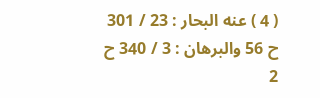( 4 ) عنه البحار : 23 / 301 ح 56 والبرهان : 3 / 340 ح 2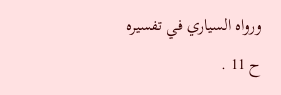ورواه السياري في تفسيره ح 11 .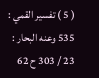( 5 ) تفسير القمي : 535 وعنه البحار : 23 / 303 ح 62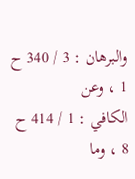والبرهان : 3 / 340 ح 1 ، وعن
الكافي : 1 / 414 ح 8 ، وما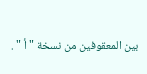بين المعقوفين من نسخة " أ " .